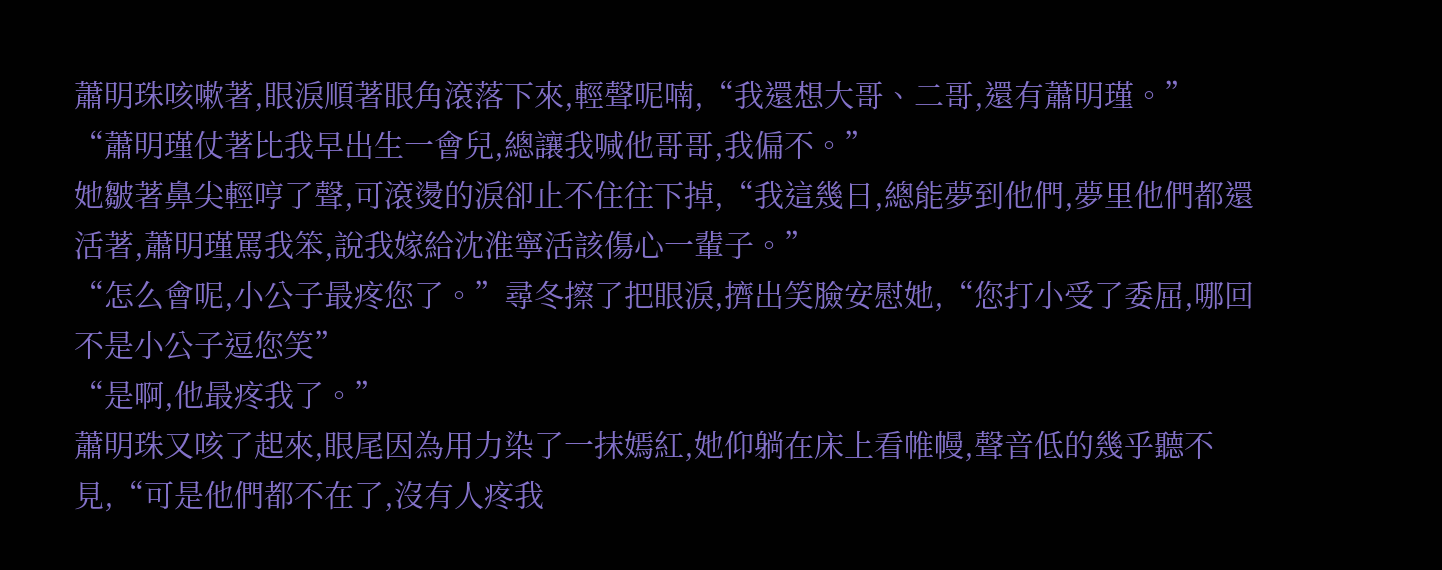蕭明珠咳嗽著,眼淚順著眼角滾落下來,輕聲呢喃,“我還想大哥、二哥,還有蕭明瑾。”
“蕭明瑾仗著比我早出生一會兒,總讓我喊他哥哥,我偏不。”
她皺著鼻尖輕哼了聲,可滾燙的淚卻止不住往下掉,“我這幾日,總能夢到他們,夢里他們都還活著,蕭明瑾罵我笨,說我嫁給沈淮寧活該傷心一輩子。”
“怎么會呢,小公子最疼您了。”尋冬擦了把眼淚,擠出笑臉安慰她,“您打小受了委屈,哪回不是小公子逗您笑”
“是啊,他最疼我了。”
蕭明珠又咳了起來,眼尾因為用力染了一抹嫣紅,她仰躺在床上看帷幔,聲音低的幾乎聽不見,“可是他們都不在了,沒有人疼我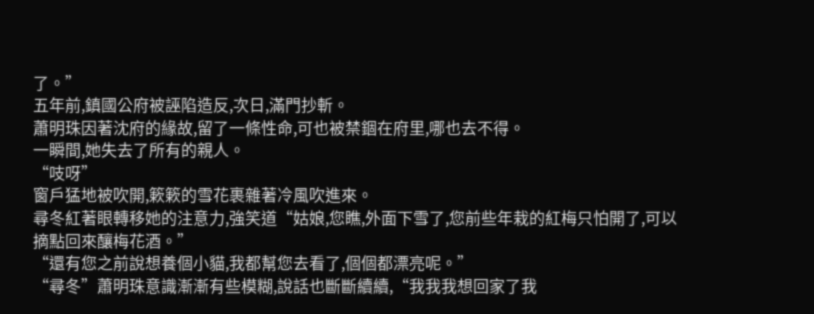了。”
五年前,鎮國公府被誣陷造反,次日,滿門抄斬。
蕭明珠因著沈府的緣故,留了一條性命,可也被禁錮在府里,哪也去不得。
一瞬間,她失去了所有的親人。
“吱呀”
窗戶猛地被吹開,簌簌的雪花裹雜著冷風吹進來。
尋冬紅著眼轉移她的注意力,強笑道“姑娘,您瞧,外面下雪了,您前些年栽的紅梅只怕開了,可以摘點回來釀梅花酒。”
“還有您之前說想養個小貓,我都幫您去看了,個個都漂亮呢。”
“尋冬”蕭明珠意識漸漸有些模糊,說話也斷斷續續,“我我我想回家了我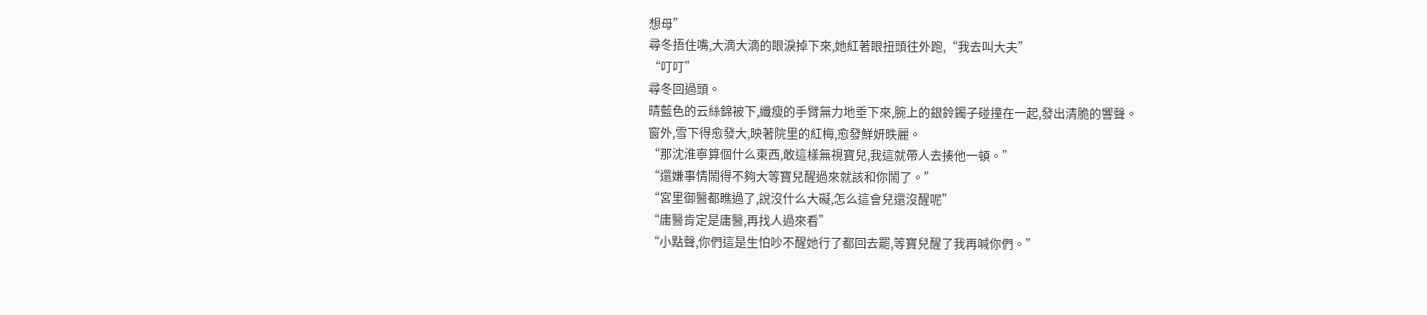想母”
尋冬捂住嘴,大滴大滴的眼淚掉下來,她紅著眼扭頭往外跑,“我去叫大夫”
“叮叮”
尋冬回過頭。
晴藍色的云絲錦被下,纖瘦的手臂無力地垂下來,腕上的銀鈴鐲子碰撞在一起,發出清脆的響聲。
窗外,雪下得愈發大,映著院里的紅梅,愈發鮮妍昳麗。
“那沈淮寧算個什么東西,敢這樣無視寶兒,我這就帶人去揍他一頓。”
“還嫌事情鬧得不夠大等寶兒醒過來就該和你鬧了。”
“宮里御醫都瞧過了,說沒什么大礙,怎么這會兒還沒醒呢”
“庸醫肯定是庸醫,再找人過來看”
“小點聲,你們這是生怕吵不醒她行了都回去罷,等寶兒醒了我再喊你們。”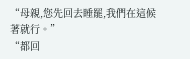“母親,您先回去睡罷,我們在這候著就行。”
“都回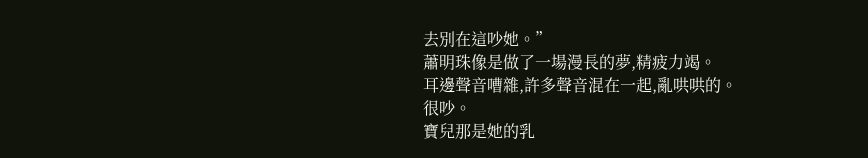去別在這吵她。”
蕭明珠像是做了一場漫長的夢,精疲力竭。
耳邊聲音嘈雜,許多聲音混在一起,亂哄哄的。
很吵。
寶兒那是她的乳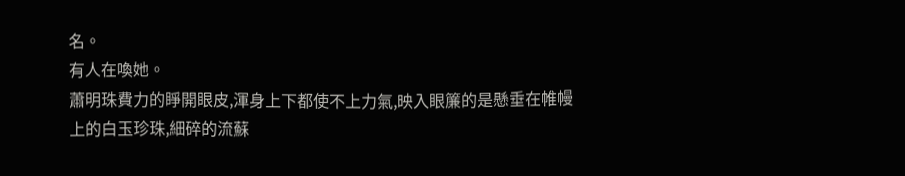名。
有人在喚她。
蕭明珠費力的睜開眼皮,渾身上下都使不上力氣,映入眼簾的是懸垂在帷幔上的白玉珍珠,細碎的流蘇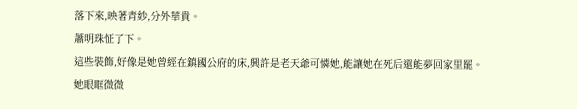落下來,映著青紗,分外華貴。
蕭明珠怔了下。
這些裝飾,好像是她曾經在鎮國公府的床,興許是老天爺可憐她,能讓她在死后還能夢回家里罷。
她眼眶微微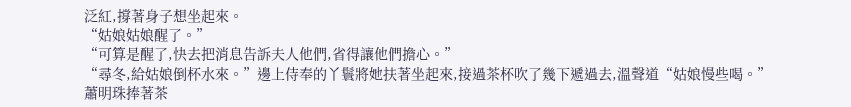泛紅,撐著身子想坐起來。
“姑娘姑娘醒了。”
“可算是醒了,快去把消息告訴夫人他們,省得讓他們擔心。”
“尋冬,給姑娘倒杯水來。”邊上侍奉的丫鬟將她扶著坐起來,接過茶杯吹了幾下遞過去,溫聲道“姑娘慢些喝。”
蕭明珠捧著茶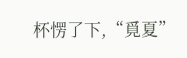杯愣了下,“覓夏”